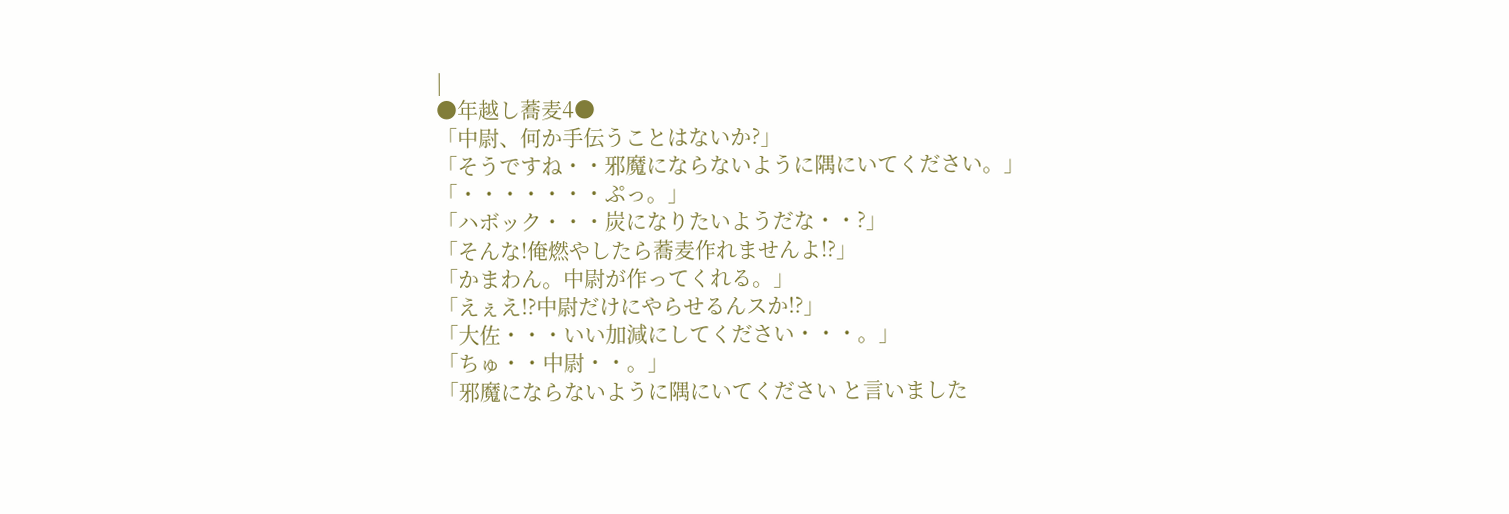|
●年越し蕎麦4●
「中尉、何か手伝うことはないか?」
「そうですね・・邪魔にならないように隅にいてください。」
「・・・・・・・ぷっ。」
「ハボック・・・炭になりたいようだな・・?」
「そんな!俺燃やしたら蕎麦作れませんよ!?」
「かまわん。中尉が作ってくれる。」
「えぇえ!?中尉だけにやらせるんスか!?」
「大佐・・・いい加減にしてください・・・。」
「ちゅ・・中尉・・。」
「邪魔にならないように隅にいてください と言いました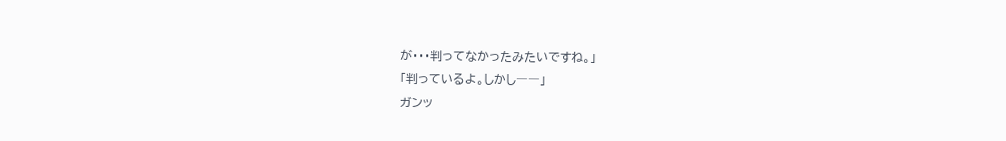が・・・判ってなかったみたいですね。」
「判っているよ。しかし――」
ガンッ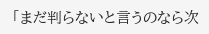「まだ判らないと言うのなら次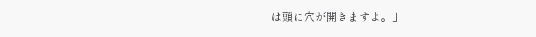は頭に穴が開きますよ。」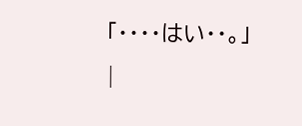「・・・・はい・・。」
|